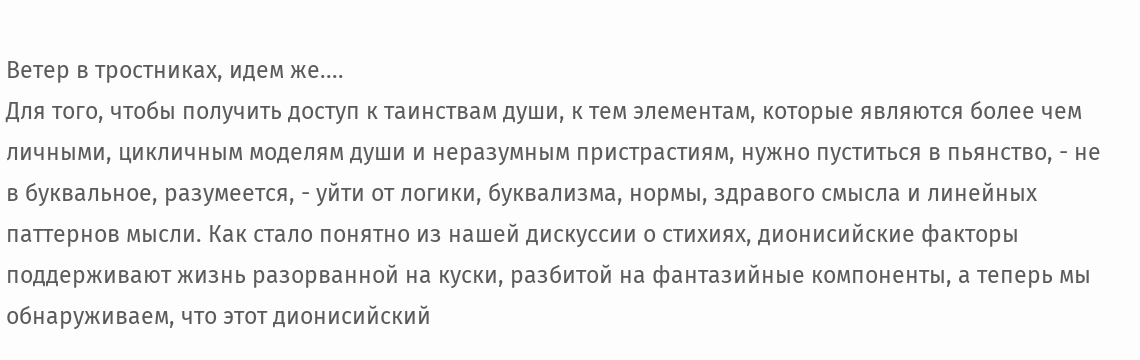Ветер в тростниках, идем же....
Для того, чтобы получить доступ к таинствам души, к тем элементам, которые являются более чем личными, цикличным моделям души и неразумным пристрастиям, нужно пуститься в пьянство, - не в буквальное, разумеется, - уйти от логики, буквализма, нормы, здравого смысла и линейных паттернов мысли. Как стало понятно из нашей дискуссии о стихиях, дионисийские факторы поддерживают жизнь разорванной на куски, разбитой на фантазийные компоненты, а теперь мы обнаруживаем, что этот дионисийский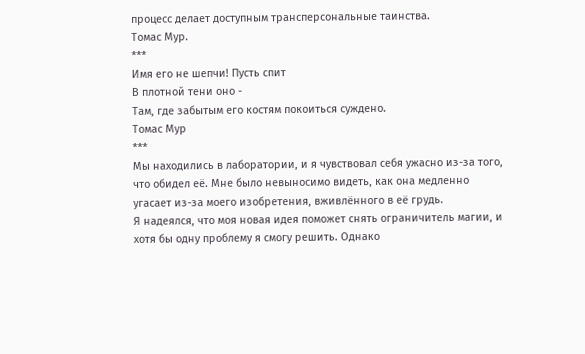процесс делает доступным трансперсональные таинства.
Томас Мур.
***
Имя его не шепчи! Пусть спит
В плотной тени оно -
Там, где забытым его костям покоиться суждено.
Томас Мур
***
Мы находились в лаборатории, и я чувствовал себя ужасно из-за того, что обидел её. Мне было невыносимо видеть, как она медленно угасает из-за моего изобретения, вживлённого в её грудь.
Я надеялся, что моя новая идея поможет снять ограничитель магии, и хотя бы одну проблему я смогу решить. Однако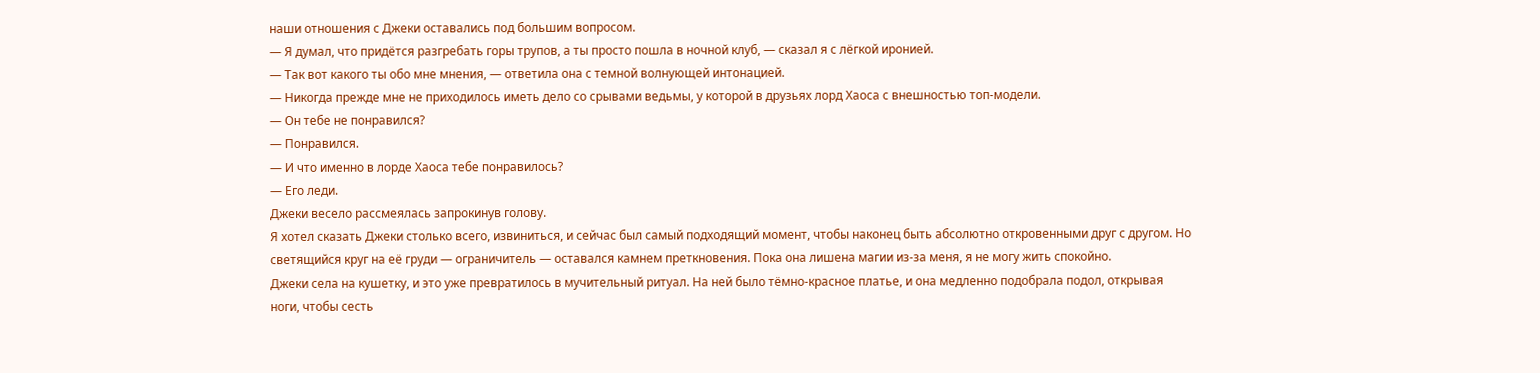наши отношения с Джеки оставались под большим вопросом.
— Я думал, что придётся разгребать горы трупов, а ты просто пошла в ночной клуб, — сказал я с лёгкой иронией.
— Так вот какого ты обо мне мнения, — ответила она с темной волнующей интонацией.
— Никогда прежде мне не приходилось иметь дело со срывами ведьмы, у которой в друзьях лорд Хаоса с внешностью топ-модели.
— Он тебе не понравился?
— Понравился.
— И что именно в лорде Хаоса тебе понравилось?
— Его леди.
Джеки весело рассмеялась запрокинув голову.
Я хотел сказать Джеки столько всего, извиниться, и сейчас был самый подходящий момент, чтобы наконец быть абсолютно откровенными друг с другом. Но светящийся круг на её груди — ограничитель — оставался камнем преткновения. Пока она лишена магии из-за меня, я не могу жить спокойно.
Джеки села на кушетку, и это уже превратилось в мучительный ритуал. На ней было тёмно-красное платье, и она медленно подобрала подол, открывая ноги, чтобы сесть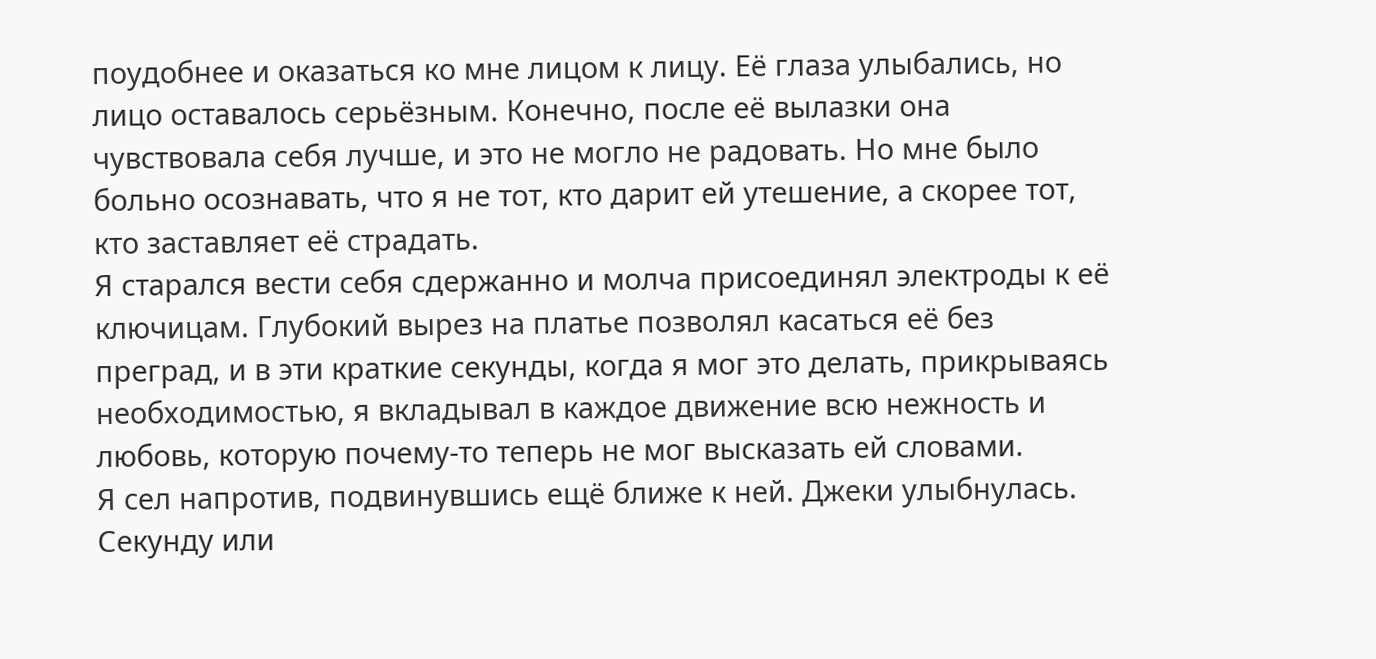поудобнее и оказаться ко мне лицом к лицу. Её глаза улыбались, но лицо оставалось серьёзным. Конечно, после её вылазки она чувствовала себя лучше, и это не могло не радовать. Но мне было больно осознавать, что я не тот, кто дарит ей утешение, а скорее тот, кто заставляет её страдать.
Я старался вести себя сдержанно и молча присоединял электроды к её ключицам. Глубокий вырез на платье позволял касаться её без преград, и в эти краткие секунды, когда я мог это делать, прикрываясь необходимостью, я вкладывал в каждое движение всю нежность и любовь, которую почему-то теперь не мог высказать ей словами.
Я сел напротив, подвинувшись ещё ближе к ней. Джеки улыбнулась. Секунду или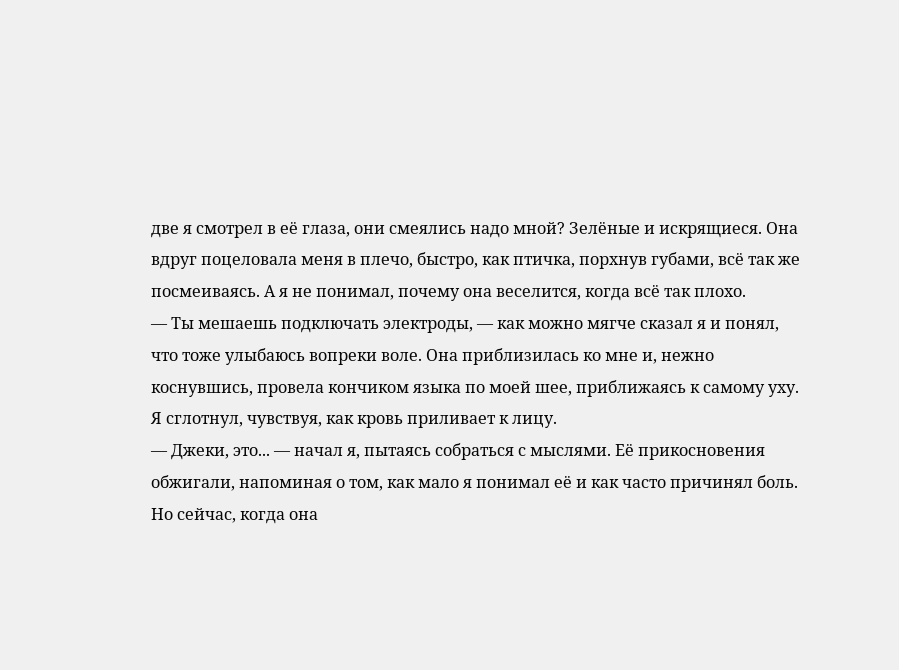две я смотрел в её глаза, они смеялись надо мной? Зелёные и искрящиеся. Она вдруг поцеловала меня в плечо, быстро, как птичка, порхнув губами, всё так же посмеиваясь. А я не понимал, почему она веселится, когда всё так плохо.
— Ты мешаешь подключать электроды, — как можно мягче сказал я и понял, что тоже улыбаюсь вопреки воле. Она приблизилась ко мне и, нежно коснувшись, провела кончиком языка по моей шее, приближаясь к самому уху.
Я сглотнул, чувствуя, как кровь приливает к лицу.
— Джеки, это... — начал я, пытаясь собраться с мыслями. Её прикосновения обжигали, напоминая о том, как мало я понимал её и как часто причинял боль. Но сейчас, когда она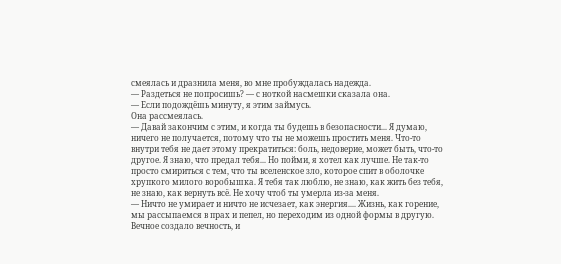смеялась и дразнила меня, во мне пробуждалась надежда.
— Раздеться не попросишь? — с ноткой насмешки сказала она.
— Если подождёшь минуту, я этим займусь.
Она рассмеялась.
— Давай закончим с этим, и когда ты будешь в безопасности... Я думаю, ничего не получается, потому что ты не можешь простить меня. Что-то внутри тебя не дает этому прекратиться: боль, недоверие, может быть, что-то другое. Я знаю, что предал тебя... Но пойми, я хотел как лучше. Не так-то просто смириться с тем, что ты вселенское зло, которое спит в оболочке хрупкого милого воробышка. Я тебя так люблю, не знаю, как жить без тебя, не знаю, как вернуть всё. Не хочу чтоб ты умерла из-за меня.
— Ничто не умирает и ничто не исчезает, как энергия.... Жизнь, как горение, мы рассыпаемся в прах и пепел, но переходим из одной формы в другую. Вечное создало вечность, и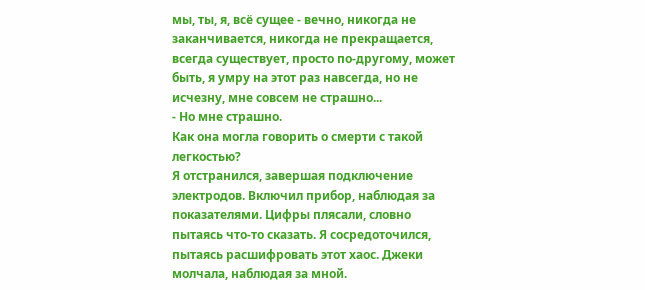мы, ты, я, всё сущее - вечно, никогда не заканчивается, никогда не прекращается, всегда существует, просто по-другому, может быть, я умру на этот раз навсегда, но не исчезну, мне совсем не страшно...
- Но мне страшно.
Как она могла говорить о смерти с такой легкостью?
Я отстранился, завершая подключение электродов. Включил прибор, наблюдая за показателями. Цифры плясали, словно пытаясь что-то сказать. Я сосредоточился, пытаясь расшифровать этот хаос. Джеки молчала, наблюдая за мной.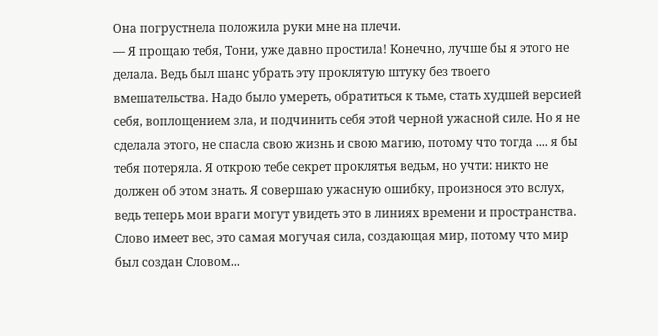Она погрустнела положила руки мне на плечи.
— Я прощаю тебя, Тони, уже давно простила! Конечно, лучше бы я этого не делала. Ведь был шанс убрать эту проклятую штуку без твоего вмешательства. Надо было умереть, обратиться к тьме, стать худшей версией себя, воплощением зла, и подчинить себя этой черной ужасной силе. Но я не сделала этого, не спасла свою жизнь и свою магию, потому что тогда .... я бы тебя потеряла. Я открою тебе секрет проклятья ведьм, но учти: никто не должен об этом знать. Я совершаю ужасную ошибку, произнося это вслух, ведь теперь мои враги могут увидеть это в линиях времени и пространства. Слово имеет вес, это самая могучая сила, создающая мир, потому что мир был создан Словом...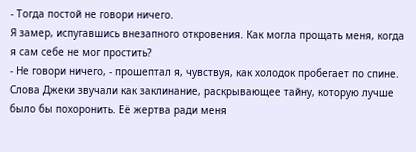- Тогда постой не говори ничего.
Я замер, испугавшись внезапного откровения. Как могла прощать меня, когда я сам себе не мог простить?
- Не говори ничего, - прошептал я, чувствуя, как холодок пробегает по спине. Слова Джеки звучали как заклинание, раскрывающее тайну, которую лучше было бы похоронить. Её жертва ради меня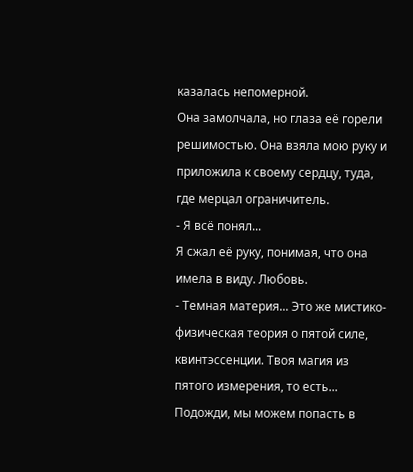казалась непомерной.
Она замолчала, но глаза её горели решимостью. Она взяла мою руку и приложила к своему сердцу, туда, где мерцал ограничитель.
- Я всё понял...
Я сжал её руку, понимая, что она имела в виду. Любовь.
- Темная материя... Это же мистико-физическая теория о пятой силе, квинтэссенции. Твоя магия из пятого измерения, то есть... Подожди, мы можем попасть в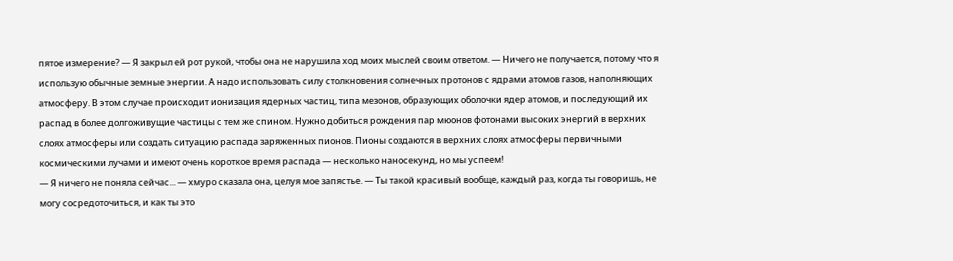пятое измерение? — Я закрыл ей рот рукой, чтобы она не нарушила ход моих мыслей своим ответом. — Ничего не получается, потому что я использую обычные земные энергии. А надо использовать силу столкновения солнечных протонов с ядрами атомов газов, наполняющих атмосферу. В этом случае происходит ионизация ядерных частиц, типа мезонов, образующих оболочки ядер атомов, и последующий их распад в более долгоживущие частицы с тем же спином. Нужно добиться рождения пар мюонов фотонами высоких энергий в верхних слоях атмосферы или создать ситуацию распада заряженных пионов. Пионы создаются в верхних слоях атмосферы первичными космическими лучами и имеют очень короткое время распада — несколько наносекунд, но мы успеем!
— Я ничего не поняла сейчас... — хмуро сказала она, целуя мое запястье. — Ты такой красивый вообще, каждый раз, когда ты говоришь, не могу сосредоточиться, и как ты это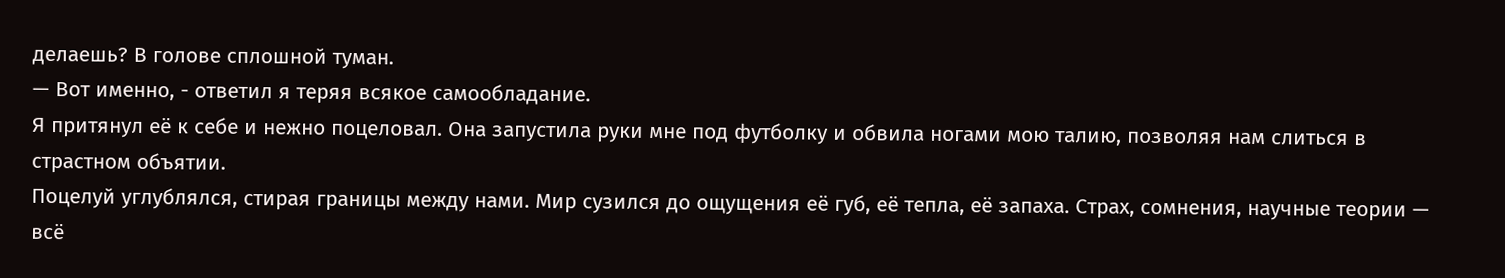делаешь? В голове сплошной туман.
— Вот именно, - ответил я теряя всякое самообладание.
Я притянул её к себе и нежно поцеловал. Она запустила руки мне под футболку и обвила ногами мою талию, позволяя нам слиться в страстном объятии.
Поцелуй углублялся, стирая границы между нами. Мир сузился до ощущения её губ, её тепла, её запаха. Страх, сомнения, научные теории — всё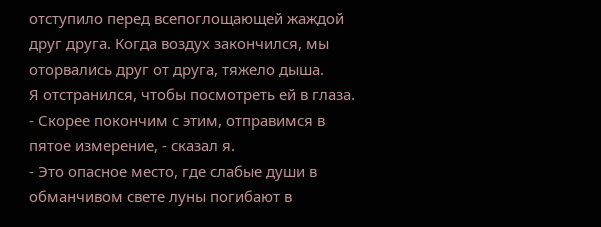отступило перед всепоглощающей жаждой друг друга. Когда воздух закончился, мы оторвались друг от друга, тяжело дыша.
Я отстранился, чтобы посмотреть ей в глаза.
- Скорее покончим с этим, отправимся в пятое измерение, - сказал я.
- Это опасное место, где слабые души в обманчивом свете луны погибают в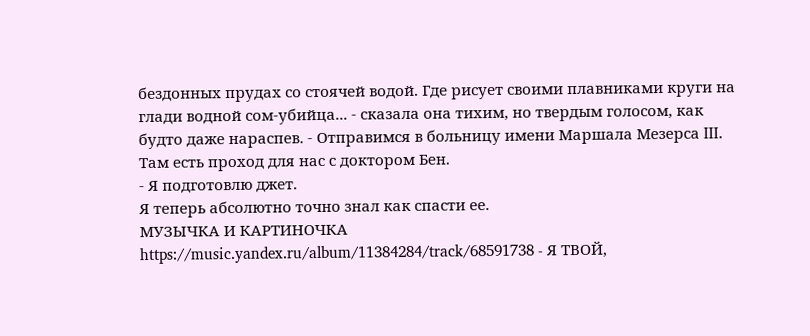бездонных прудах со стоячей водой. Где рисует своими плавниками круги на глади водной сом-убийца... - сказала она тихим, но твердым голосом, как будто даже нараспев. - Отправимся в больницу имени Маршала Мезерса III. Там есть проход для нас с доктором Бен.
- Я подготовлю джет.
Я теперь абсолютно точно знал как спасти ее.
МУЗЫЧКА И КАРТИНОЧКА
https://music.yandex.ru/album/11384284/track/68591738 - Я ТВОЙ,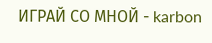ИГРАЙ СО МНОЙ - karbon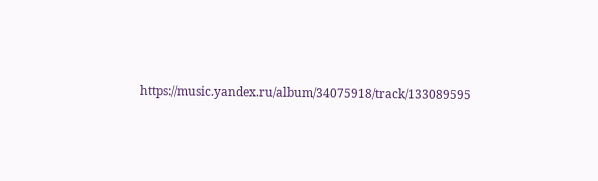https://music.yandex.ru/album/34075918/track/133089595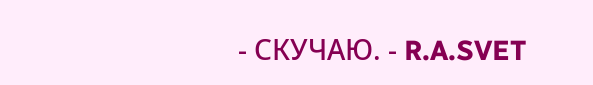- СКУЧАЮ. - R.A.SVET